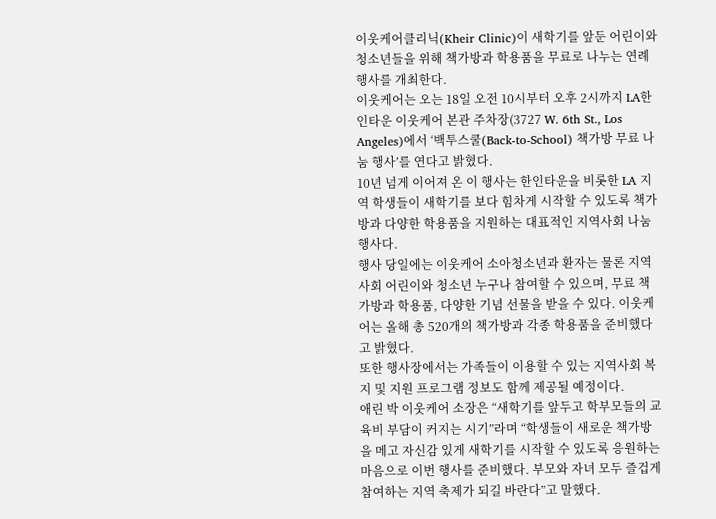이웃케어클리닉(Kheir Clinic)이 새학기를 앞둔 어린이와 청소년들을 위해 책가방과 학용품을 무료로 나누는 연례 행사를 개최한다.
이웃케어는 오는 18일 오전 10시부터 오후 2시까지 LA한인타운 이웃케어 본관 주차장(3727 W. 6th St., Los Angeles)에서 ‘백투스쿨(Back-to-School) 책가방 무료 나눔 행사’를 연다고 밝혔다.
10년 넘게 이어져 온 이 행사는 한인타운을 비롯한 LA 지역 학생들이 새학기를 보다 힘차게 시작할 수 있도록 책가방과 다양한 학용품을 지원하는 대표적인 지역사회 나눔 행사다.
행사 당일에는 이웃케어 소아청소년과 환자는 물론 지역사회 어린이와 청소년 누구나 참여할 수 있으며, 무료 책가방과 학용품, 다양한 기념 선물을 받을 수 있다. 이웃케어는 올해 총 520개의 책가방과 각종 학용품을 준비했다고 밝혔다.
또한 행사장에서는 가족들이 이용할 수 있는 지역사회 복지 및 지원 프로그램 정보도 함께 제공될 예정이다.
애린 박 이웃케어 소장은 “새학기를 앞두고 학부모들의 교육비 부담이 커지는 시기”라며 “학생들이 새로운 책가방을 메고 자신감 있게 새학기를 시작할 수 있도록 응원하는 마음으로 이번 행사를 준비했다. 부모와 자녀 모두 즐겁게 참여하는 지역 축제가 되길 바란다”고 말했다.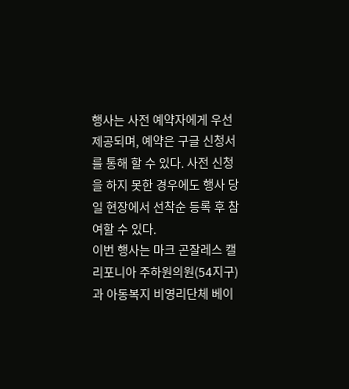행사는 사전 예약자에게 우선 제공되며, 예약은 구글 신청서를 통해 할 수 있다. 사전 신청을 하지 못한 경우에도 행사 당일 현장에서 선착순 등록 후 참여할 수 있다.
이번 행사는 마크 곤잘레스 캘리포니아 주하원의원(54지구)과 아동복지 비영리단체 베이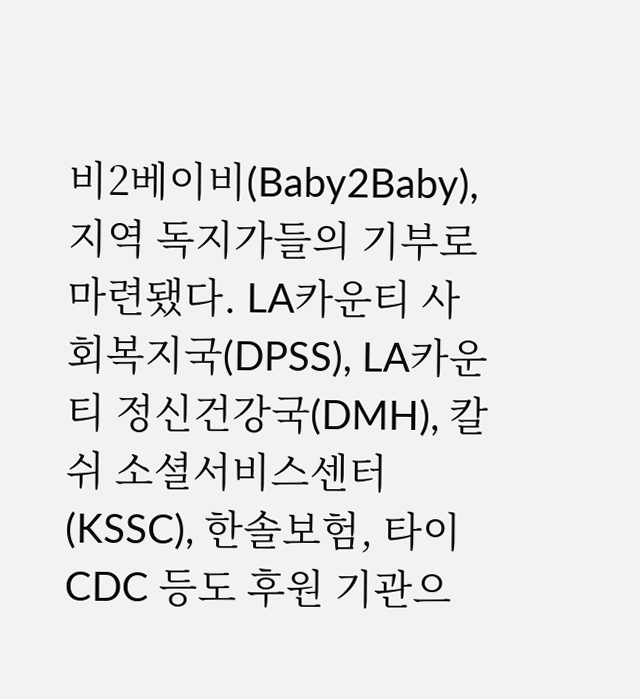비2베이비(Baby2Baby), 지역 독지가들의 기부로 마련됐다. LA카운티 사회복지국(DPSS), LA카운티 정신건강국(DMH), 칼쉬 소셜서비스센터(KSSC), 한솔보험, 타이CDC 등도 후원 기관으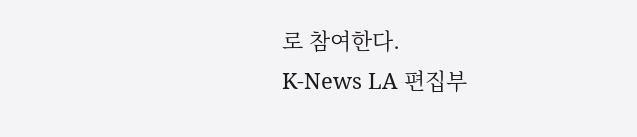로 참여한다.
K-News LA 편집부